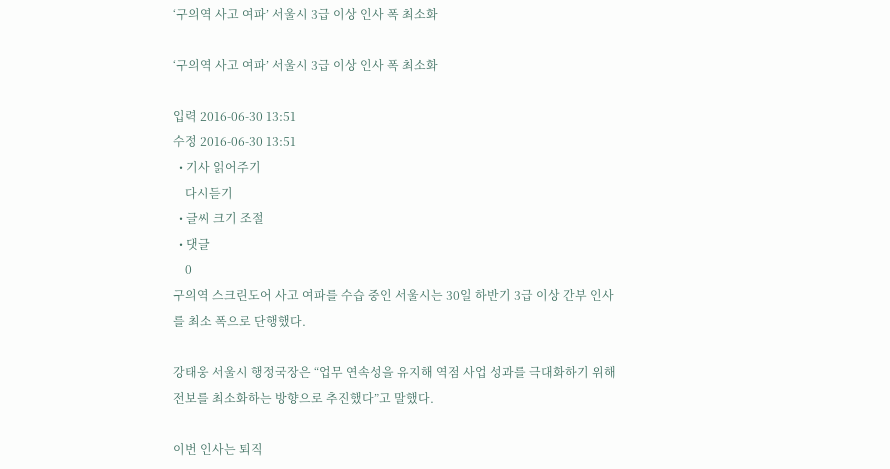‘구의역 사고 여파’ 서울시 3급 이상 인사 폭 최소화

‘구의역 사고 여파’ 서울시 3급 이상 인사 폭 최소화

입력 2016-06-30 13:51
수정 2016-06-30 13:51
  • 기사 읽어주기
    다시듣기
  • 글씨 크기 조절
  • 댓글
    0
구의역 스크린도어 사고 여파를 수습 중인 서울시는 30일 하반기 3급 이상 간부 인사를 최소 폭으로 단행했다.

강태웅 서울시 행정국장은 “업무 연속성을 유지해 역점 사업 성과를 극대화하기 위해 전보를 최소화하는 방향으로 추진했다”고 말했다.

이번 인사는 퇴직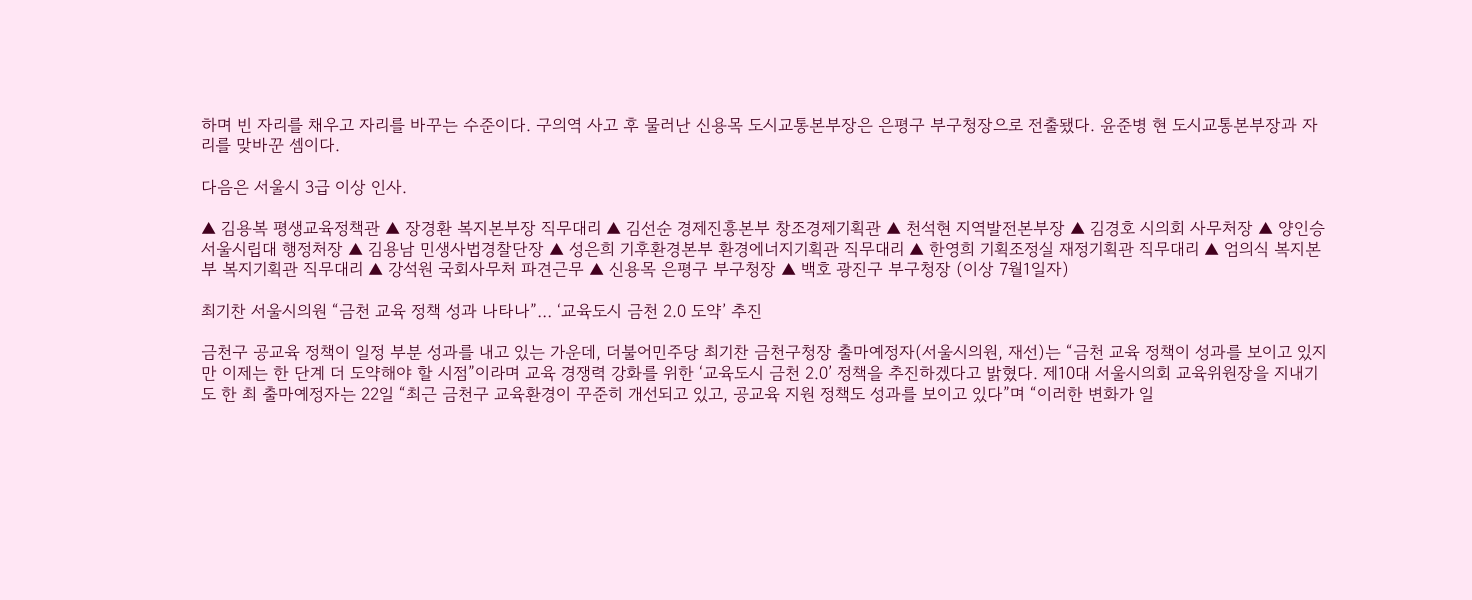하며 빈 자리를 채우고 자리를 바꾸는 수준이다. 구의역 사고 후 물러난 신용목 도시교통본부장은 은평구 부구청장으로 전출됐다. 윤준병 현 도시교통본부장과 자리를 맞바꾼 셈이다.

다음은 서울시 3급 이상 인사.

▲ 김용복 평생교육정책관 ▲ 장경환 복지본부장 직무대리 ▲ 김선순 경제진흥본부 창조경제기획관 ▲ 천석현 지역발전본부장 ▲ 김경호 시의회 사무처장 ▲ 양인승 서울시립대 행정처장 ▲ 김용남 민생사법경찰단장 ▲ 성은희 기후환경본부 환경에너지기획관 직무대리 ▲ 한영희 기획조정실 재정기획관 직무대리 ▲ 엄의식 복지본부 복지기획관 직무대리 ▲ 강석원 국회사무처 파견근무 ▲ 신용목 은평구 부구청장 ▲ 백호 광진구 부구청장 (이상 7월1일자)

최기찬 서울시의원 “금천 교육 정책 성과 나타나”… ‘교육도시 금천 2.0 도약’ 추진

금천구 공교육 정책이 일정 부분 성과를 내고 있는 가운데, 더불어민주당 최기찬 금천구청장 출마예정자(서울시의원, 재선)는 “금천 교육 정책이 성과를 보이고 있지만 이제는 한 단계 더 도약해야 할 시점”이라며 교육 경쟁력 강화를 위한 ‘교육도시 금천 2.0’ 정책을 추진하겠다고 밝혔다. 제10대 서울시의회 교육위원장을 지내기도 한 최 출마예정자는 22일 “최근 금천구 교육환경이 꾸준히 개선되고 있고, 공교육 지원 정책도 성과를 보이고 있다”며 “이러한 변화가 일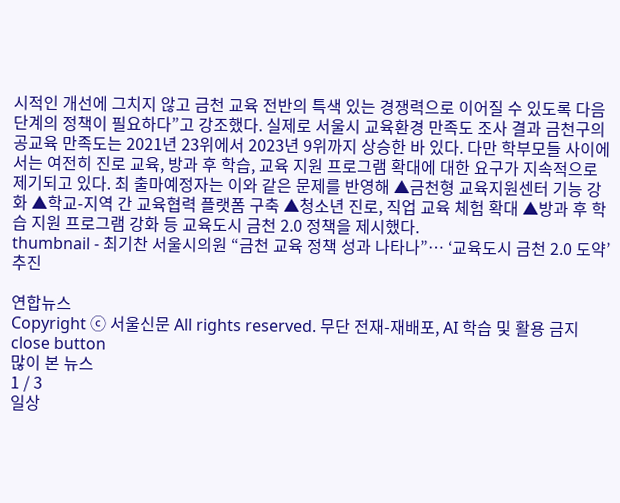시적인 개선에 그치지 않고 금천 교육 전반의 특색 있는 경쟁력으로 이어질 수 있도록 다음 단계의 정책이 필요하다”고 강조했다. 실제로 서울시 교육환경 만족도 조사 결과 금천구의 공교육 만족도는 2021년 23위에서 2023년 9위까지 상승한 바 있다. 다만 학부모들 사이에서는 여전히 진로 교육, 방과 후 학습, 교육 지원 프로그램 확대에 대한 요구가 지속적으로 제기되고 있다. 최 출마예정자는 이와 같은 문제를 반영해 ▲금천형 교육지원센터 기능 강화 ▲학교-지역 간 교육협력 플랫폼 구축 ▲청소년 진로, 직업 교육 체험 확대 ▲방과 후 학습 지원 프로그램 강화 등 교육도시 금천 2.0 정책을 제시했다.
thumbnail - 최기찬 서울시의원 “금천 교육 정책 성과 나타나”… ‘교육도시 금천 2.0 도약’ 추진

연합뉴스
Copyright ⓒ 서울신문 All rights reserved. 무단 전재-재배포, AI 학습 및 활용 금지
close button
많이 본 뉴스
1 / 3
일상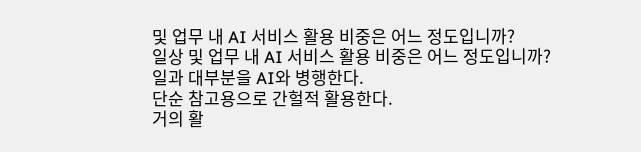및 업무 내 AI 서비스 활용 비중은 어느 정도입니까?
일상 및 업무 내 AI 서비스 활용 비중은 어느 정도입니까?
일과 대부분을 AI와 병행한다.
단순 참고용으로 간헐적 활용한다.
거의 활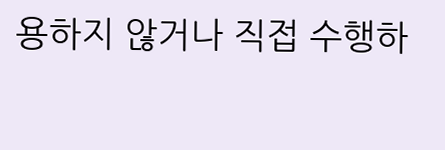용하지 않거나 직접 수행하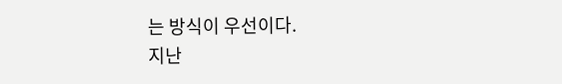는 방식이 우선이다.
지난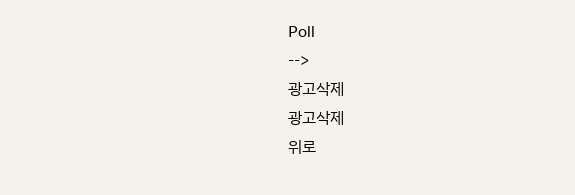Poll
-->
광고삭제
광고삭제
위로